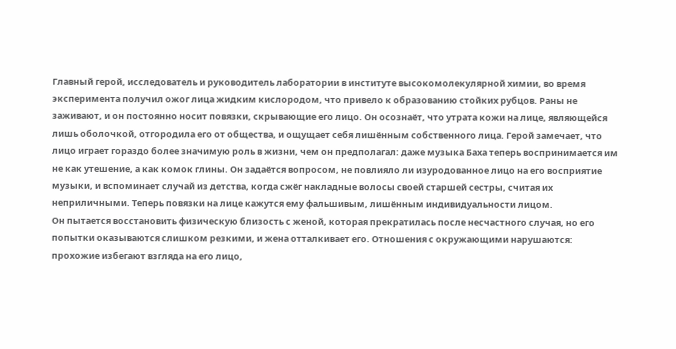Главный герой, исследователь и руководитель лаборатории в институте высокомолекулярной химии, во время эксперимента получил ожог лица жидким кислородом, что привело к образованию стойких рубцов. Раны не заживают, и он постоянно носит повязки, скрывающие его лицо. Он осознаёт, что утрата кожи на лице, являющейся лишь оболочкой, отгородила его от общества, и ощущает себя лишённым собственного лица. Герой замечает, что лицо играет гораздо более значимую роль в жизни, чем он предполагал: даже музыка Баха теперь воспринимается им не как утешение, а как комок глины. Он задаётся вопросом, не повлияло ли изуродованное лицо на его восприятие музыки, и вспоминает случай из детства, когда сжёг накладные волосы своей старшей сестры, считая их неприличными. Теперь повязки на лице кажутся ему фальшивым, лишённым индивидуальности лицом.
Он пытается восстановить физическую близость с женой, которая прекратилась после несчастного случая, но его попытки оказываются слишком резкими, и жена отталкивает его. Отношения с окружающими нарушаются: прохожие избегают взгляда на его лицо,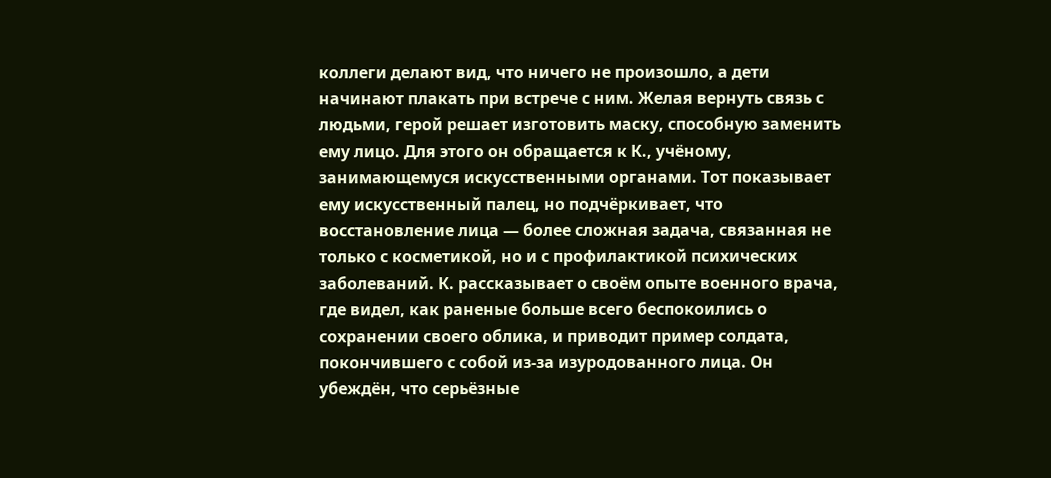коллеги делают вид, что ничего не произошло, а дети начинают плакать при встрече с ним. Желая вернуть связь с людьми, герой решает изготовить маску, способную заменить ему лицо. Для этого он обращается к К., учёному, занимающемуся искусственными органами. Тот показывает ему искусственный палец, но подчёркивает, что восстановление лица — более сложная задача, связанная не только с косметикой, но и с профилактикой психических заболеваний. К. рассказывает о своём опыте военного врача, где видел, как раненые больше всего беспокоились о сохранении своего облика, и приводит пример солдата, покончившего с собой из-за изуродованного лица. Он убеждён, что серьёзные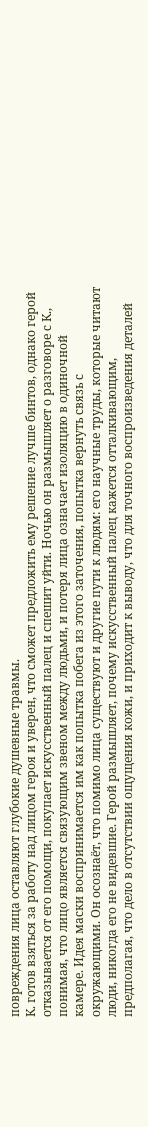повреждения лица оставляют глубокие душевные травмы.
К. готов взяться за работу над лицом героя и уверен, что сможет предложить ему решение лучше бинтов, однако герой отказывается от его помощи, покупает искусственный палец и спешит уйти. Ночью он размышляет о разговоре с К., понимая, что лицо является связующим звеном между людьми, и потеря лица означает изоляцию в одиночной камере. Идея маски воспринимается им как попытка побега из этого заточения, попытка вернуть связь с окружающими. Он осознаёт, что помимо лица существуют и другие пути к людям: его научные труды, которые читают люди, никогда его не видевшие. Герой размышляет, почему искусственный палец кажется отталкивающим, предполагая, что дело в отсутствии ощущения кожи, и приходит к выводу, что для точного воспроизведения деталей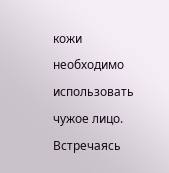кожи необходимо использовать чужое лицо.
Встречаясь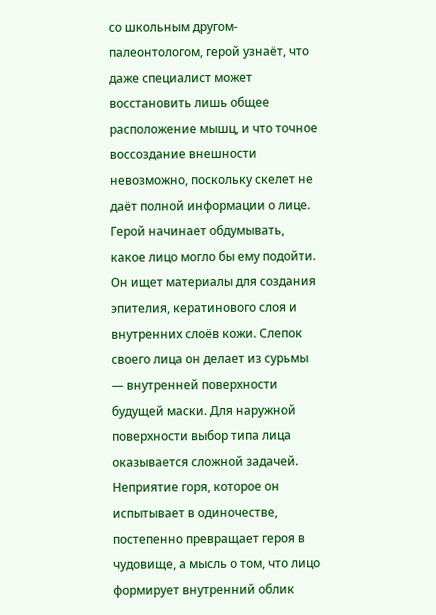со школьным другом-палеонтологом, герой узнаёт, что даже специалист может восстановить лишь общее расположение мышц, и что точное воссоздание внешности невозможно, поскольку скелет не даёт полной информации о лице. Герой начинает обдумывать, какое лицо могло бы ему подойти. Он ищет материалы для создания эпителия, кератинового слоя и внутренних слоёв кожи. Слепок своего лица он делает из сурьмы — внутренней поверхности будущей маски. Для наружной поверхности выбор типа лица оказывается сложной задачей. Неприятие горя, которое он испытывает в одиночестве, постепенно превращает героя в чудовище, а мысль о том, что лицо формирует внутренний облик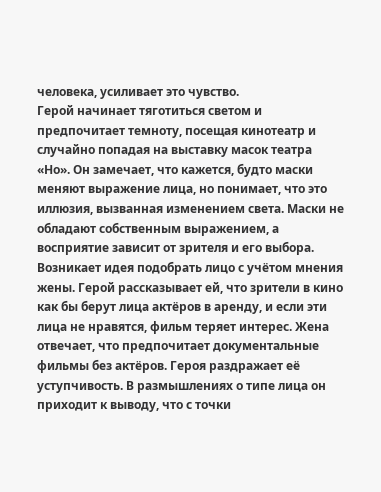человека, усиливает это чувство.
Герой начинает тяготиться светом и предпочитает темноту, посещая кинотеатр и случайно попадая на выставку масок театра «Но». Он замечает, что кажется, будто маски меняют выражение лица, но понимает, что это иллюзия, вызванная изменением света. Маски не обладают собственным выражением, а восприятие зависит от зрителя и его выбора.
Возникает идея подобрать лицо с учётом мнения жены. Герой рассказывает ей, что зрители в кино как бы берут лица актёров в аренду, и если эти лица не нравятся, фильм теряет интерес. Жена отвечает, что предпочитает документальные фильмы без актёров. Героя раздражает её уступчивость. В размышлениях о типе лица он приходит к выводу, что с точки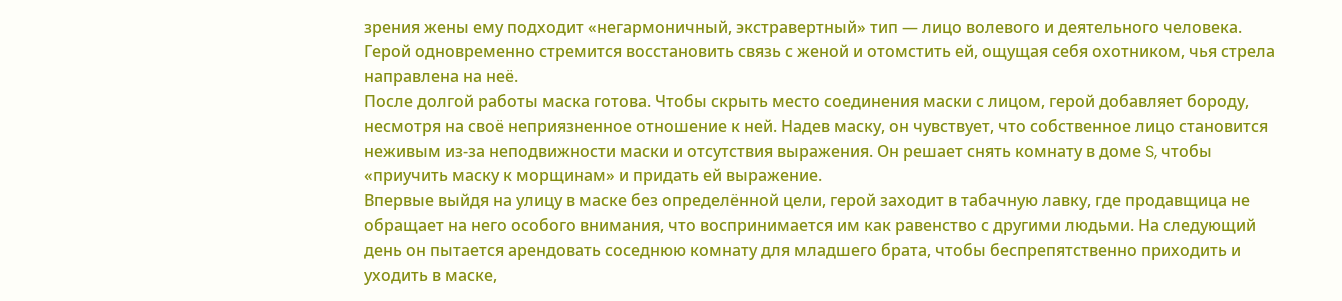зрения жены ему подходит «негармоничный, экстравертный» тип — лицо волевого и деятельного человека. Герой одновременно стремится восстановить связь с женой и отомстить ей, ощущая себя охотником, чья стрела направлена на неё.
После долгой работы маска готова. Чтобы скрыть место соединения маски с лицом, герой добавляет бороду, несмотря на своё неприязненное отношение к ней. Надев маску, он чувствует, что собственное лицо становится неживым из-за неподвижности маски и отсутствия выражения. Он решает снять комнату в доме S, чтобы «приучить маску к морщинам» и придать ей выражение.
Впервые выйдя на улицу в маске без определённой цели, герой заходит в табачную лавку, где продавщица не обращает на него особого внимания, что воспринимается им как равенство с другими людьми. На следующий день он пытается арендовать соседнюю комнату для младшего брата, чтобы беспрепятственно приходить и уходить в маске,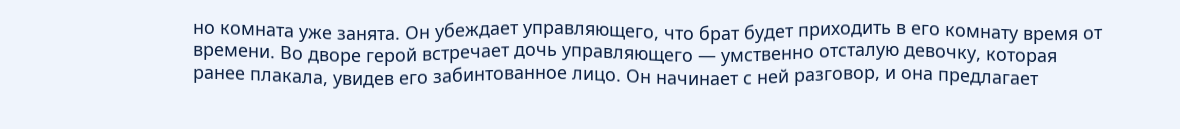но комната уже занята. Он убеждает управляющего, что брат будет приходить в его комнату время от времени. Во дворе герой встречает дочь управляющего — умственно отсталую девочку, которая ранее плакала, увидев его забинтованное лицо. Он начинает с ней разговор, и она предлагает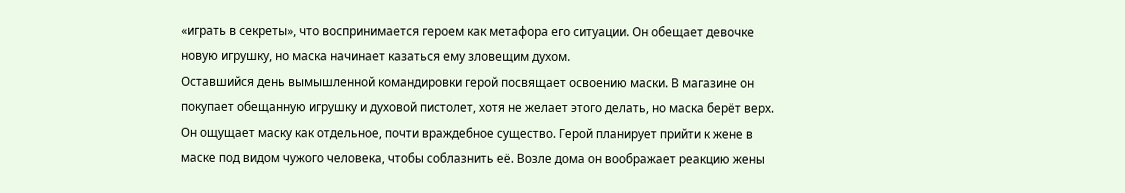«играть в секреты», что воспринимается героем как метафора его ситуации. Он обещает девочке новую игрушку, но маска начинает казаться ему зловещим духом.
Оставшийся день вымышленной командировки герой посвящает освоению маски. В магазине он покупает обещанную игрушку и духовой пистолет, хотя не желает этого делать, но маска берёт верх. Он ощущает маску как отдельное, почти враждебное существо. Герой планирует прийти к жене в маске под видом чужого человека, чтобы соблазнить её. Возле дома он воображает реакцию жены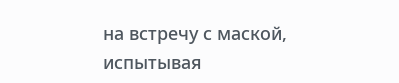на встречу с маской, испытывая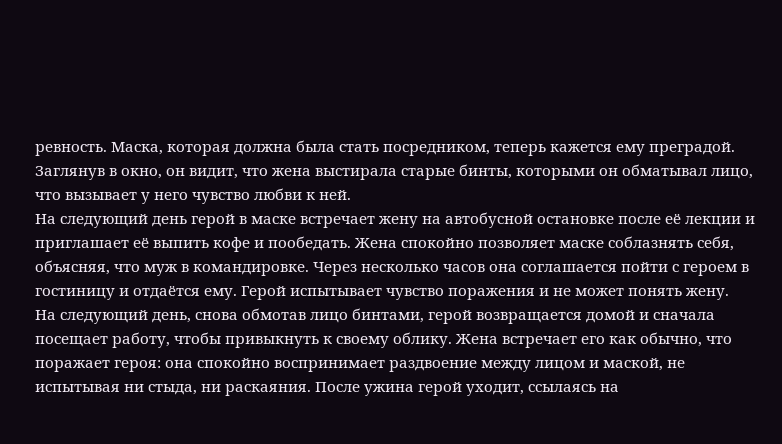ревность. Маска, которая должна была стать посредником, теперь кажется ему преградой. Заглянув в окно, он видит, что жена выстирала старые бинты, которыми он обматывал лицо, что вызывает у него чувство любви к ней.
На следующий день герой в маске встречает жену на автобусной остановке после её лекции и приглашает её выпить кофе и пообедать. Жена спокойно позволяет маске соблазнять себя, объясняя, что муж в командировке. Через несколько часов она соглашается пойти с героем в гостиницу и отдаётся ему. Герой испытывает чувство поражения и не может понять жену.
На следующий день, снова обмотав лицо бинтами, герой возвращается домой и сначала посещает работу, чтобы привыкнуть к своему облику. Жена встречает его как обычно, что поражает героя: она спокойно воспринимает раздвоение между лицом и маской, не испытывая ни стыда, ни раскаяния. После ужина герой уходит, ссылаясь на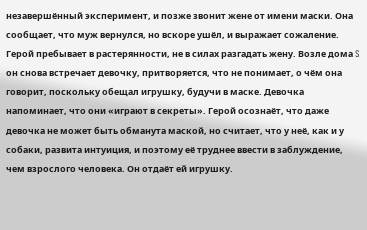незавершённый эксперимент, и позже звонит жене от имени маски. Она сообщает, что муж вернулся, но вскоре ушёл, и выражает сожаление.
Герой пребывает в растерянности, не в силах разгадать жену. Возле дома S он снова встречает девочку, притворяется, что не понимает, о чём она говорит, поскольку обещал игрушку, будучи в маске. Девочка напоминает, что они «играют в секреты». Герой осознаёт, что даже девочка не может быть обманута маской, но считает, что у неё, как и у собаки, развита интуиция, и поэтому её труднее ввести в заблуждение, чем взрослого человека. Он отдаёт ей игрушку.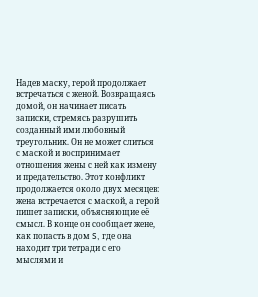Надев маску, герой продолжает встречаться с женой. Возвращаясь домой, он начинает писать записки, стремясь разрушить созданный ими любовный треугольник. Он не может слиться с маской и воспринимает отношения жены с ней как измену и предательство. Этот конфликт продолжается около двух месяцев: жена встречается с маской, а герой пишет записки, объясняющие её смысл. В конце он сообщает жене, как попасть в дом S, где она находит три тетради с его мыслями и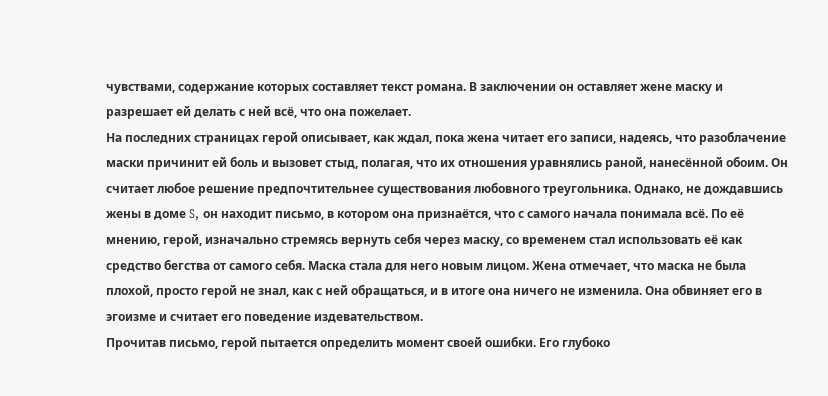чувствами, содержание которых составляет текст романа. В заключении он оставляет жене маску и разрешает ей делать с ней всё, что она пожелает.
На последних страницах герой описывает, как ждал, пока жена читает его записи, надеясь, что разоблачение маски причинит ей боль и вызовет стыд, полагая, что их отношения уравнялись раной, нанесённой обоим. Он считает любое решение предпочтительнее существования любовного треугольника. Однако, не дождавшись жены в доме S, он находит письмо, в котором она признаётся, что с самого начала понимала всё. По её мнению, герой, изначально стремясь вернуть себя через маску, со временем стал использовать её как средство бегства от самого себя. Маска стала для него новым лицом. Жена отмечает, что маска не была плохой, просто герой не знал, как с ней обращаться, и в итоге она ничего не изменила. Она обвиняет его в эгоизме и считает его поведение издевательством.
Прочитав письмо, герой пытается определить момент своей ошибки. Его глубоко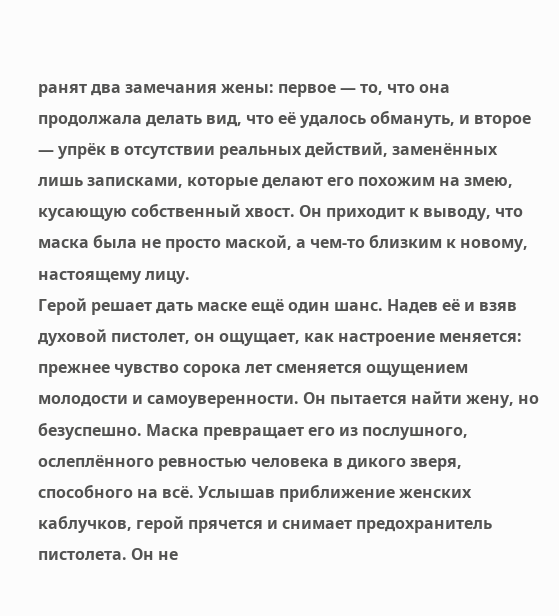ранят два замечания жены: первое — то, что она продолжала делать вид, что её удалось обмануть, и второе — упрёк в отсутствии реальных действий, заменённых лишь записками, которые делают его похожим на змею, кусающую собственный хвост. Он приходит к выводу, что маска была не просто маской, а чем-то близким к новому, настоящему лицу.
Герой решает дать маске ещё один шанс. Надев её и взяв духовой пистолет, он ощущает, как настроение меняется: прежнее чувство сорока лет сменяется ощущением молодости и самоуверенности. Он пытается найти жену, но безуспешно. Маска превращает его из послушного, ослеплённого ревностью человека в дикого зверя, способного на всё. Услышав приближение женских каблучков, герой прячется и снимает предохранитель пистолета. Он не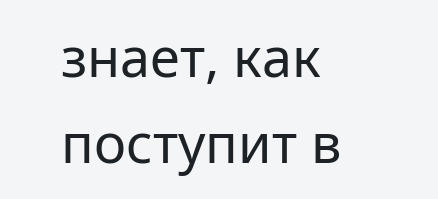знает, как поступит в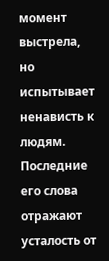момент выстрела, но испытывает ненависть к людям. Последние его слова отражают усталость от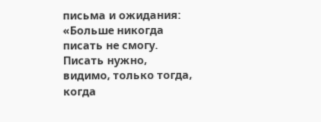письма и ожидания: «Больше никогда писать не смогу. Писать нужно, видимо, только тогда, когда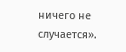ничего не случается».